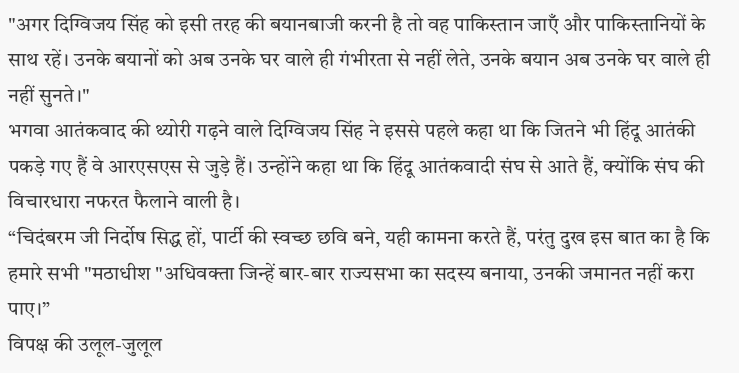"अगर दिग्विजय सिंह को इसी तरह की बयानबाजी करनी है तो वह पाकिस्तान जाएँ और पाकिस्तानियों के साथ रहें। उनके बयानों को अब उनके घर वाले ही गंभीरता से नहीं लेते, उनके बयान अब उनके घर वाले ही नहीं सुनते।"
भगवा आतंकवाद की थ्योरी गढ़ने वाले दिग्विजय सिंह ने इससे पहले कहा था कि जितने भी हिंदू आतंकी पकड़े गए हैं वे आरएसएस से जुड़े हैं। उन्होंने कहा था कि हिंदू आतंकवादी संघ से आते हैं, क्योंकि संघ की विचारधारा नफरत फैलाने वाली है।
“चिदंबरम जी निर्दोष सिद्ध हों, पार्टी की स्वच्छ छवि बने, यही कामना करते हैं, परंतु दुख इस बात का है कि हमारे सभी "मठाधीश "अधिवक्ता जिन्हें बार-बार राज्यसभा का सदस्य बनाया, उनकी जमानत नहीं करा पाए।”
विपक्ष की उलूल-जुलूल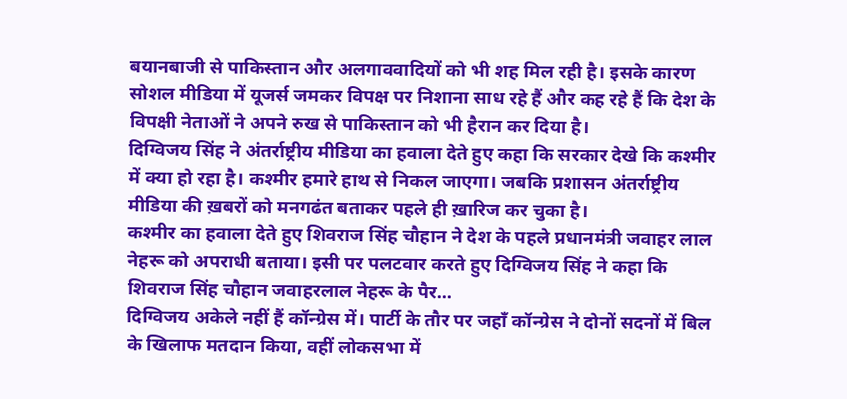बयानबाजी से पाकिस्तान और अलगाववादियों को भी शह मिल रही है। इसके कारण सोशल मीडिया में यूजर्स जमकर विपक्ष पर निशाना साध रहे हैं और कह रहे हैं कि देश के विपक्षी नेताओं ने अपने रुख से पाकिस्तान को भी हैरान कर दिया है।
दिग्विजय सिंह ने अंतर्राष्ट्रीय मीडिया का हवाला देते हुए कहा कि सरकार देखे कि कश्मीर में क्या हो रहा है। कश्मीर हमारे हाथ से निकल जाएगा। जबकि प्रशासन अंतर्राष्ट्रीय मीडिया की ख़बरों को मनगढंत बताकर पहले ही ख़ारिज कर चुका है।
कश्मीर का हवाला देते हुए शिवराज सिंह चौहान ने देश के पहले प्रधानमंत्री जवाहर लाल नेहरू को अपराधी बताया। इसी पर पलटवार करते हुए दिग्विजय सिंह ने कहा कि शिवराज सिंह चौहान जवाहरलाल नेहरू के पैर...
दिग्विजय अकेले नहीं हैं कॉन्ग्रेस में। पार्टी के तौर पर जहाँ कॉन्ग्रेस ने दोनों सदनों में बिल के खिलाफ मतदान किया, वहीं लोकसभा में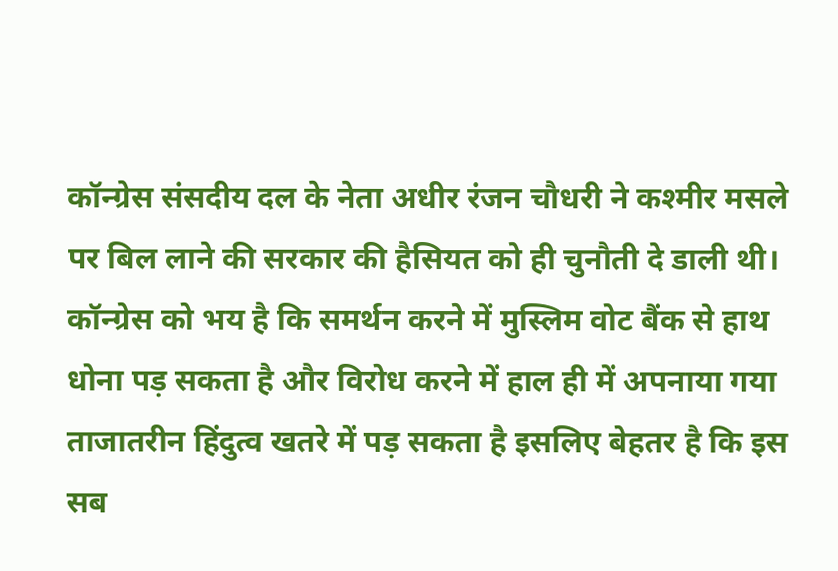कॉन्ग्रेस संसदीय दल के नेता अधीर रंजन चौधरी ने कश्मीर मसले पर बिल लाने की सरकार की हैसियत को ही चुनौती दे डाली थी।
कॉन्ग्रेस को भय है कि समर्थन करने में मुस्लिम वोट बैंक से हाथ धोना पड़ सकता है और विरोध करने में हाल ही में अपनाया गया ताजातरीन हिंदुत्व खतरे में पड़ सकता है इसलिए बेहतर है कि इस सब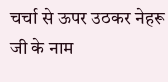चर्चा से ऊपर उठकर नेहरू जी के नाम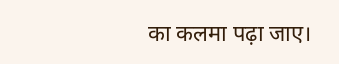का कलमा पढ़ा जाए।